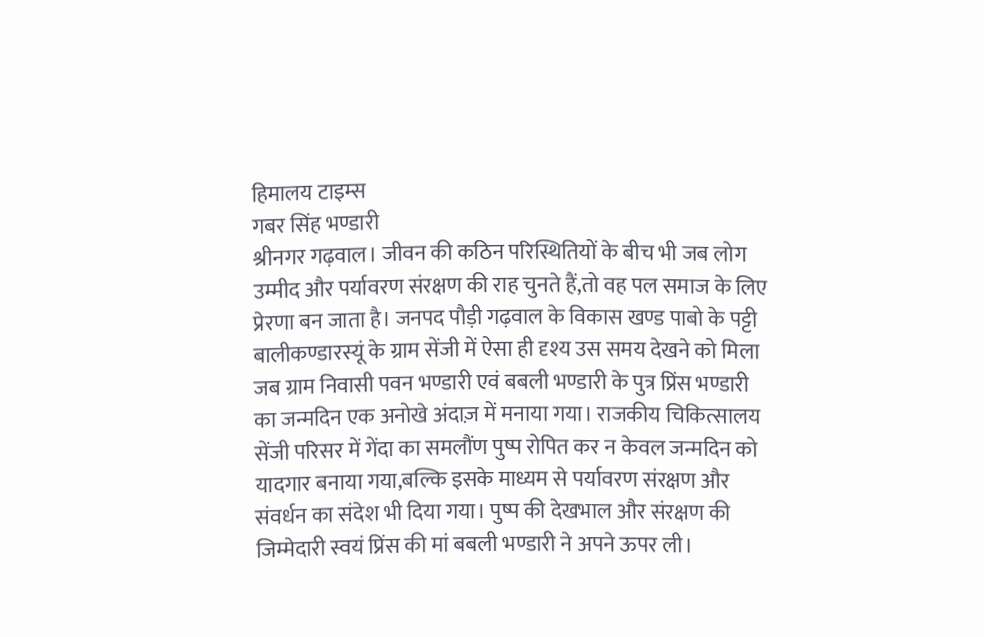हिमालय टाइम्स
गबर सिंह भण्डारी
श्रीनगर गढ़वाल। जीवन की कठिन परिस्थितियों के बीच भी जब लोग उम्मीद और पर्यावरण संरक्षण की राह चुनते हैं,तो वह पल समाज के लिए प्रेरणा बन जाता है। जनपद पौड़ी गढ़वाल के विकास खण्ड पाबो के पट्टी बालीकण्डारस्यूं के ग्राम सेंजी में ऐसा ही दृश्य उस समय देखने को मिला जब ग्राम निवासी पवन भण्डारी एवं बबली भण्डारी के पुत्र प्रिंस भण्डारी का जन्मदिन एक अनोखे अंदाज़ में मनाया गया। राजकीय चिकित्सालय सेंजी परिसर में गेंदा का समलौंण पुष्प रोपित कर न केवल जन्मदिन को यादगार बनाया गया,बल्कि इसके माध्यम से पर्यावरण संरक्षण और संवर्धन का संदेश भी दिया गया। पुष्प की देखभाल और संरक्षण की जिम्मेदारी स्वयं प्रिंस की मां बबली भण्डारी ने अपने ऊपर ली।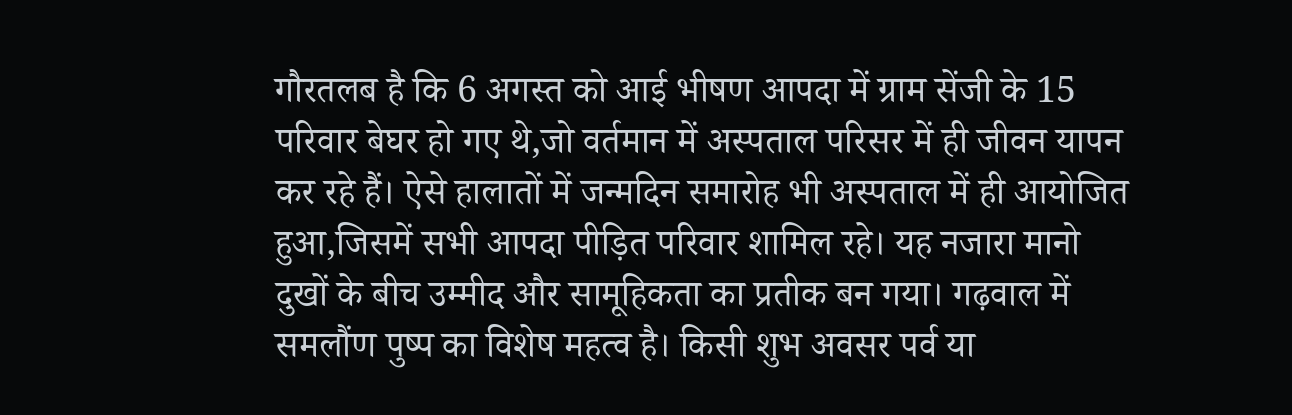गौरतलब है कि 6 अगस्त को आई भीषण आपदा में ग्राम सेंजी के 15 परिवार बेघर हो गए थे,जो वर्तमान में अस्पताल परिसर में ही जीवन यापन कर रहे हैं। ऐसे हालातों में जन्मदिन समारोह भी अस्पताल में ही आयोजित हुआ,जिसमें सभी आपदा पीड़ित परिवार शामिल रहे। यह नजारा मानो दुखों के बीच उम्मीद और सामूहिकता का प्रतीक बन गया। गढ़वाल में समलौंण पुष्प का विशेष महत्व है। किसी शुभ अवसर पर्व या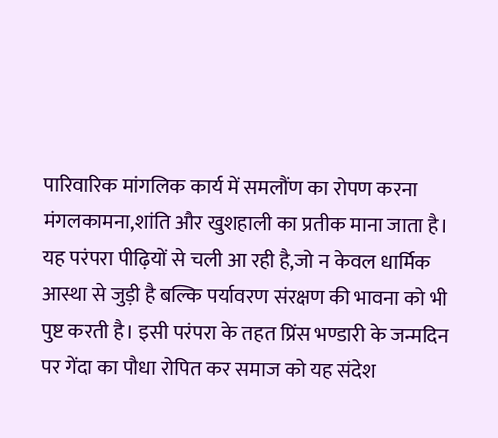पारिवारिक मांगलिक कार्य में समलौंण का रोपण करना मंगलकामना,शांति और खुशहाली का प्रतीक माना जाता है। यह परंपरा पीढ़ियों से चली आ रही है,जो न केवल धार्मिक आस्था से जुड़ी है बल्कि पर्यावरण संरक्षण की भावना को भी पुष्ट करती है। इसी परंपरा के तहत प्रिंस भण्डारी के जन्मदिन पर गेंदा का पौधा रोपित कर समाज को यह संदेश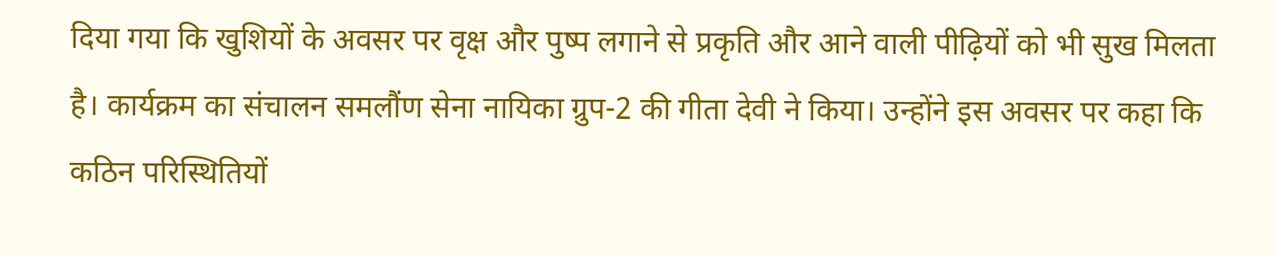दिया गया कि खुशियों के अवसर पर वृक्ष और पुष्प लगाने से प्रकृति और आने वाली पीढ़ियों को भी सुख मिलता है। कार्यक्रम का संचालन समलौंण सेना नायिका ग्रुप-2 की गीता देवी ने किया। उन्होंने इस अवसर पर कहा कि कठिन परिस्थितियों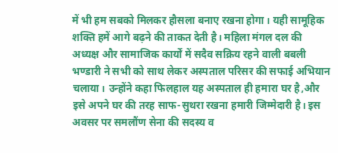में भी हम सबको मिलकर हौसला बनाए रखना होगा। यही सामूहिक शक्ति हमें आगे बढ़ने की ताकत देती है। महिला मंगल दल की अध्यक्ष और सामाजिक कार्यों में सदैव सक्रिय रहने वाली बबली भण्डारी ने सभी को साथ लेकर अस्पताल परिसर की सफाई अभियान चलाया। उन्होंने कहा फिलहाल यह अस्पताल ही हमारा घर है,और इसे अपने घर की तरह साफ-सुथरा रखना हमारी जिम्मेदारी है। इस अवसर पर समलौंण सेना की सदस्य व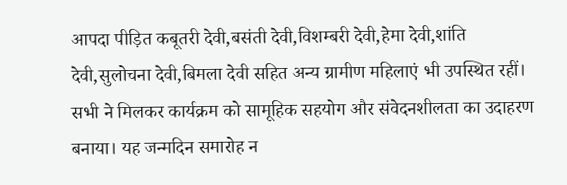आपदा पीड़ित कबूतरी देवी,बसंती देवी,विशम्बरी देवी,हेमा देवी,शांति देवी,सुलोचना देवी,बिमला देवी सहित अन्य ग्रामीण महिलाएं भी उपस्थित रहीं। सभी ने मिलकर कार्यक्रम को सामूहिक सहयोग और संवेदनशीलता का उदाहरण बनाया। यह जन्मदिन समारोह न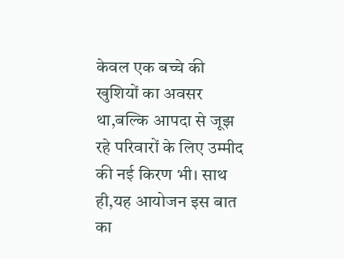केवल एक बच्चे की खुशियों का अवसर था,बल्कि आपदा से जूझ रहे परिवारों के लिए उम्मीद की नई किरण भी। साथ ही,यह आयोजन इस बात का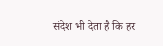संदेश भी देता है कि हर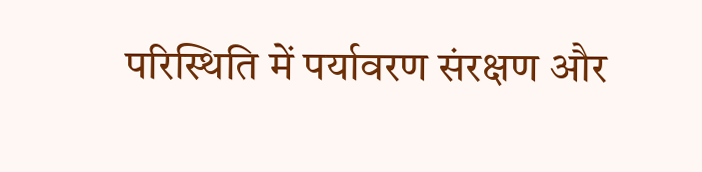परिस्थिति में पर्यावरण संरक्षण और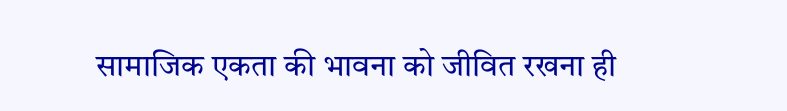सामाजिक एकता की भावना को जीवित रखना ही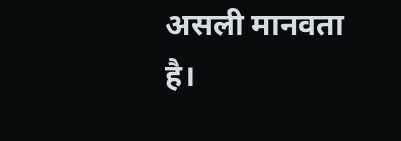असली मानवता है।